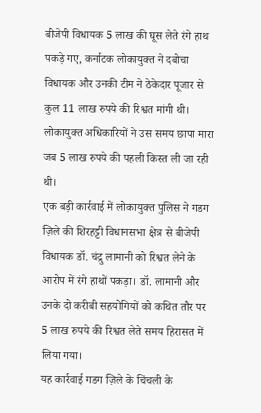बीजेपी विधायक 5 लाख की घूस लेते रंगे हाथ पकड़े गए, कर्नाटक लोकायुक्त ने दबोचा
विधायक और उनकी टीम ने ठेकेदार पूजार से कुल 11 लाख रुपये की रिश्वत मांगी थी। लोकायुक्त अधिकारियों ने उस समय छापा मारा जब 5 लाख रुपये की पहली किस्त ली जा रही थी।
एक बड़ी कार्रवाई में लोकायुक्त पुलिस ने गडग ज़िले की शिरहट्टी विधानसभा क्षेत्र से बीजेपी विधायक डॉ. चंद्रु लामानी को रिश्वत लेने के आरोप में रंगे हाथों पकड़ा। डॉ. लामानी और उनके दो करीबी सहयोगियों को कथित तौर पर 5 लाख रुपये की रिश्वत लेते समय हिरासत में लिया गया।
यह कार्रवाई गडग ज़िले के चिंचली के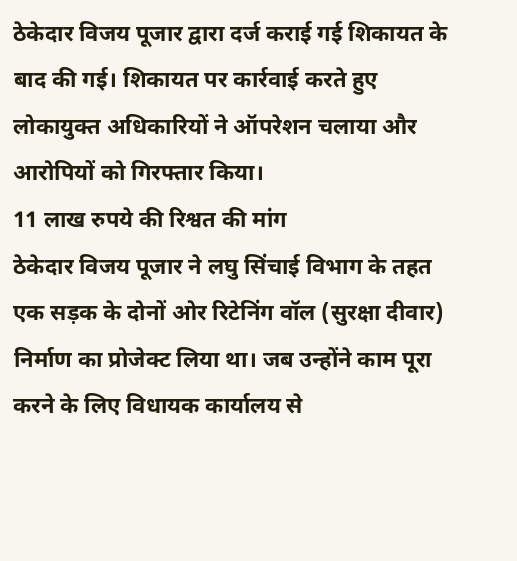ठेकेदार विजय पूजार द्वारा दर्ज कराई गई शिकायत के बाद की गई। शिकायत पर कार्रवाई करते हुए लोकायुक्त अधिकारियों ने ऑपरेशन चलाया और आरोपियों को गिरफ्तार किया।
11 लाख रुपये की रिश्वत की मांग
ठेकेदार विजय पूजार ने लघु सिंचाई विभाग के तहत एक सड़क के दोनों ओर रिटेनिंग वॉल (सुरक्षा दीवार) निर्माण का प्रोजेक्ट लिया था। जब उन्होंने काम पूरा करने के लिए विधायक कार्यालय से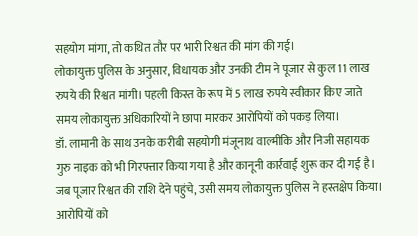सहयोग मांगा, तो कथित तौर पर भारी रिश्वत की मांग की गई।
लोकायुक्त पुलिस के अनुसार, विधायक और उनकी टीम ने पूजार से कुल 11 लाख रुपये की रिश्वत मांगी। पहली किस्त के रूप में 5 लाख रुपये स्वीकार किए जाते समय लोकायुक्त अधिकारियों ने छापा मारकर आरोपियों को पकड़ लिया।
डॉ. लामानी के साथ उनके करीबी सहयोगी मंजूनाथ वाल्मीकि और निजी सहायक गुरु नाइक को भी गिरफ्तार किया गया है और कानूनी कार्रवाई शुरू कर दी गई है। जब पूजार रिश्वत की राशि देने पहुंचे, उसी समय लोकायुक्त पुलिस ने हस्तक्षेप किया। आरोपियों को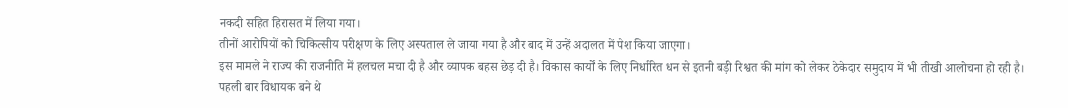नकदी सहित हिरासत में लिया गया।
तीनों आरोपियों को चिकित्सीय परीक्षण के लिए अस्पताल ले जाया गया है और बाद में उन्हें अदालत में पेश किया जाएगा।
इस मामले ने राज्य की राजनीति में हलचल मचा दी है और व्यापक बहस छेड़ दी है। विकास कार्यों के लिए निर्धारित धन से इतनी बड़ी रिश्वत की मांग को लेकर ठेकेदार समुदाय में भी तीखी आलोचना हो रही है।
पहली बार विधायक बने थे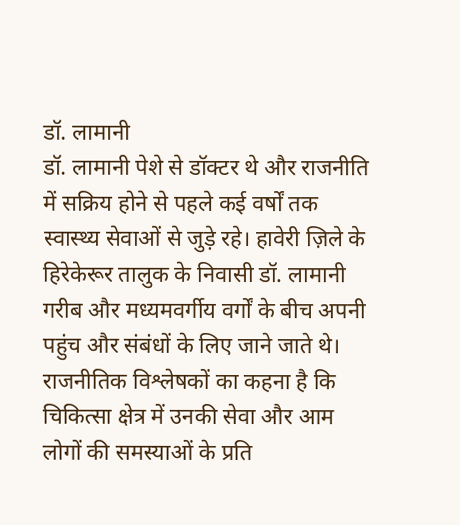डॉ. लामानी
डॉ. लामानी पेशे से डॉक्टर थे और राजनीति में सक्रिय होने से पहले कई वर्षों तक स्वास्थ्य सेवाओं से जुड़े रहे। हावेरी ज़िले के हिरेकेरूर तालुक के निवासी डॉ. लामानी गरीब और मध्यमवर्गीय वर्गों के बीच अपनी पहुंच और संबंधों के लिए जाने जाते थे।
राजनीतिक विश्लेषकों का कहना है कि चिकित्सा क्षेत्र में उनकी सेवा और आम लोगों की समस्याओं के प्रति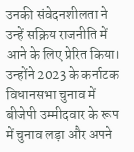उनकी संवेदनशीलता ने उन्हें सक्रिय राजनीति में आने के लिए प्रेरित किया।
उन्होंने 2023 के कर्नाटक विधानसभा चुनाव में बीजेपी उम्मीदवार के रूप में चुनाव लड़ा और अपने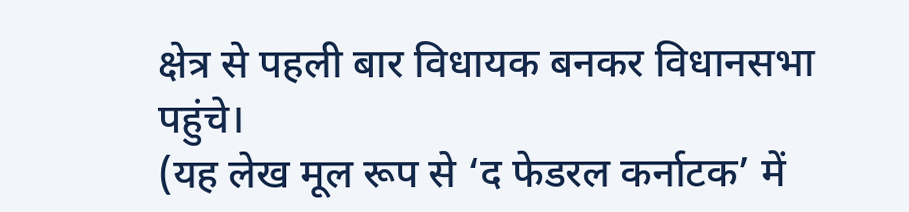क्षेत्र से पहली बार विधायक बनकर विधानसभा पहुंचे।
(यह लेख मूल रूप से ‘द फेडरल कर्नाटक’ में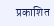प्रकाशित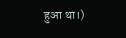हुआ था।)